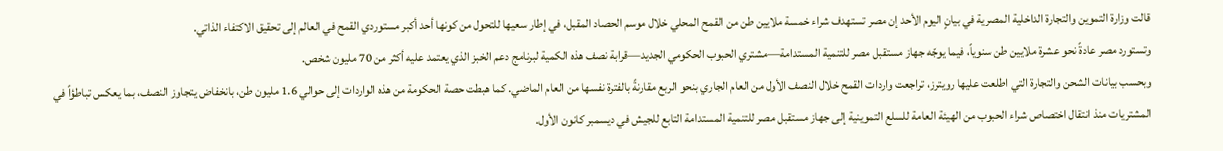قالت وزارة التموين والتجارة الداخلية المصرية في بيانٍ اليوم الأحد إن مصر تستهدف شراء خمسة ملايين طن من القمح المحلي خلال موسم الحصاد المقبل، في إطار سعيها للتحول من كونها أحد أكبر مستوردي القمح في العالم إلى تحقيق الاكتفاء الذاتي.
وتستورد مصر عادةً نحو عشرة ملايين طن سنوياً، فيما يوجّه جهاز مستقبل مصر للتنمية المستدامة—مشتري الحبوب الحكومي الجديد—قرابة نصف هذه الكمية لبرنامج دعم الخبز الذي يعتمد عليه أكثر من 70 مليون شخص.
وبحسب بيانات الشحن والتجارة التي اطلعت عليها رويترز، تراجعت واردات القمح خلال النصف الأول من العام الجاري بنحو الربع مقارنةً بالفترة نفسها من العام الماضي. كما هبطت حصة الحكومة من هذه الواردات إلى حوالي 1.6 مليون طن، بانخفاض يتجاوز النصف، بما يعكس تباطؤاً في المشتريات منذ انتقال اختصاص شراء الحبوب من الهيئة العامة للسلع التموينية إلى جهاز مستقبل مصر للتنمية المستدامة التابع للجيش في ديسمبر كانون الأول.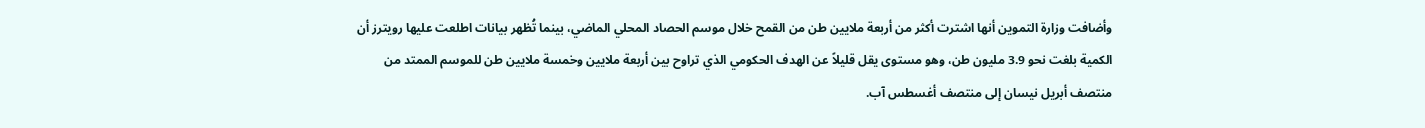وأضافت وزارة التموين أنها اشترت أكثر من أربعة ملايين طن من القمح خلال موسم الحصاد المحلي الماضي، بينما تُظهر بيانات اطلعت عليها رويترز أن الكمية بلغت نحو 3.9 مليون طن، وهو مستوى يقل قليلاً عن الهدف الحكومي الذي تراوح بين أربعة ملايين وخمسة ملايين طن للموسم الممتد من منتصف أبريل نيسان إلى منتصف أغسطس آب.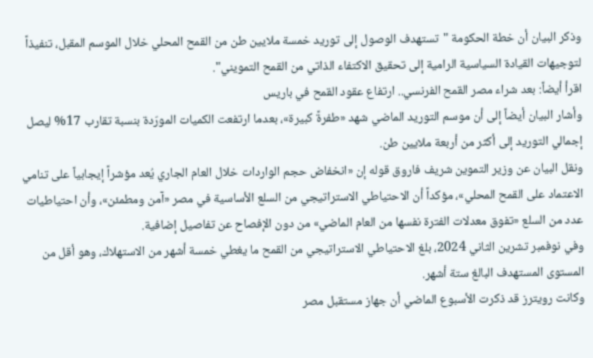وذكر البيان أن خطة الحكومة "تستهدف الوصول إلى توريد خمسة ملايين طن من القمح المحلي خلال الموسم المقبل، تنفيذاً لتوجيهات القيادة السياسية الرامية إلى تحقيق الاكتفاء الذاتي من القمح التمويني".
اقرأ أيضاً: بعد شراء مصر القمح الفرنسي.. ارتفاع عقود القمح في باريس
وأشار البيان أيضاً إلى أن موسم التوريد الماضي شهد «طفرةً كبيرة»، بعدما ارتفعت الكميات المورّدة بنسبة تقارب 17% ليصل إجمالي التوريد إلى أكثر من أربعة ملايين طن.
ونقل البيان عن وزير التموين شريف فاروق قوله إن «انخفاض حجم الواردات خلال العام الجاري يُعد مؤشراً إيجابياً على تنامي الاعتماد على القمح المحلي»، مؤكداً أن الاحتياطي الاستراتيجي من السلع الأساسية في مصر «آمن ومطمئن»، وأن احتياطيات عدد من السلع «تفوق معدلات الفترة نفسها من العام الماضي» من دون الإفصاح عن تفاصيل إضافية.
وفي نوفمبر تشرين الثاني 2024، بلغ الاحتياطي الاستراتيجي من القمح ما يغطي خمسة أشهر من الاستهلاك، وهو أقل من المستوى المستهدف البالغ ستة أشهر.
وكانت رويترز قد ذكرت الأسبوع الماضي أن جهاز مستقبل مصر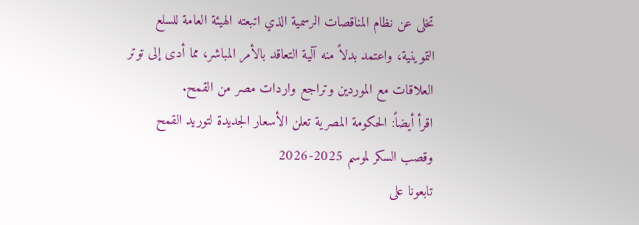تخلى عن نظام المناقصات الرسمية الذي اتبعته الهيئة العامة للسلع التموينية، واعتمد بدلاً منه آلية التعاقد بالأمر المباشر، مما أدى إلى توتر العلاقات مع الموردين وتراجع واردات مصر من القمح.
اقرأ أيضاً: الحكومة المصرية تعلن الأسعار الجديدة لتوريد القمح وقصب السكر لموسم 2025-2026
تابعونا على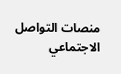منصات التواصل الاجتماعي